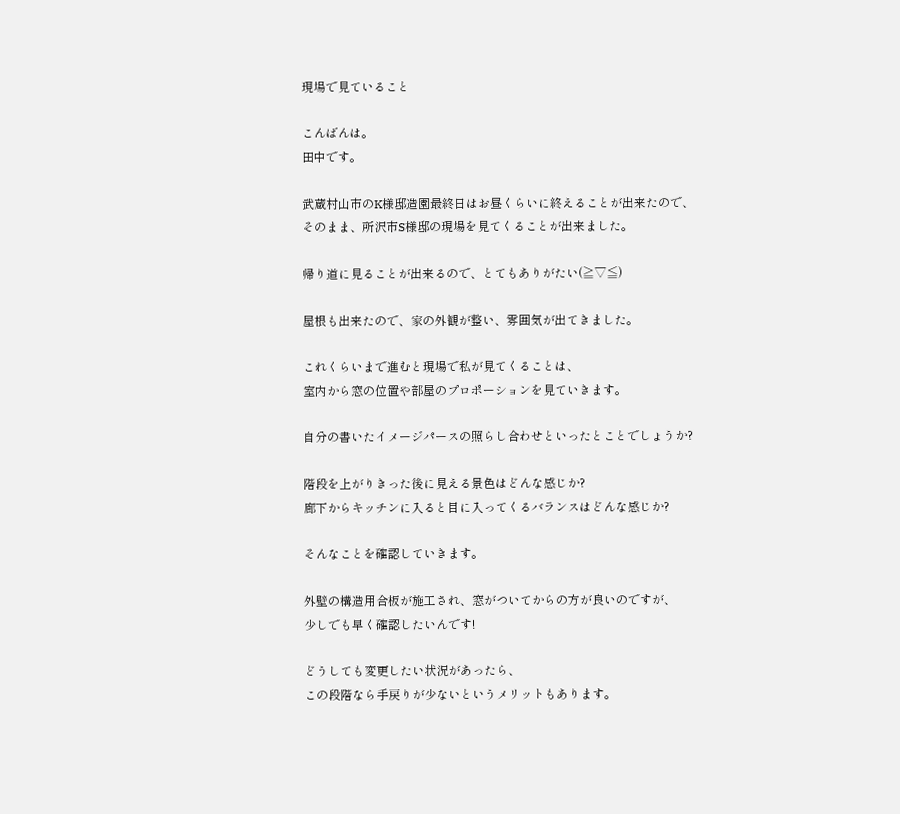現場で見ていること

こんばんは。
田中です。

武蔵村山市のK様邸造園最終日はお昼くらいに終えることが出来たので、
そのまま、所沢市S様邸の現場を見てくることが出来ました。

帰り道に見ることが出来るので、とてもありがたい(≧▽≦)

屋根も出来たので、家の外観が整い、雰囲気が出てきました。

これくらいまで進むと現場で私が見てくることは、
室内から窓の位置や部屋のプロポーションを見ていきます。

自分の書いたイメージパースの照らし合わせといったとことでしょうか?

階段を上がりきった後に見える景色はどんな感じか?
廊下からキッチンに入ると目に入ってくるバランスはどんな感じか?

そんなことを確認していきます。

外壁の構造用合板が施工され、窓がついてからの方が良いのですが、
少しでも早く確認したいんです!

どうしても変更したい状況があったら、
この段階なら手戻りが少ないというメリットもあります。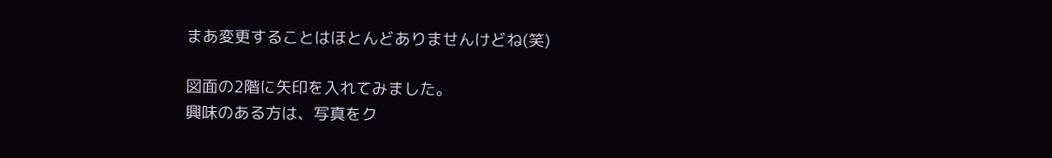まあ変更することはほとんどありませんけどね(笑)

図面の2階に矢印を入れてみました。
興味のある方は、写真をク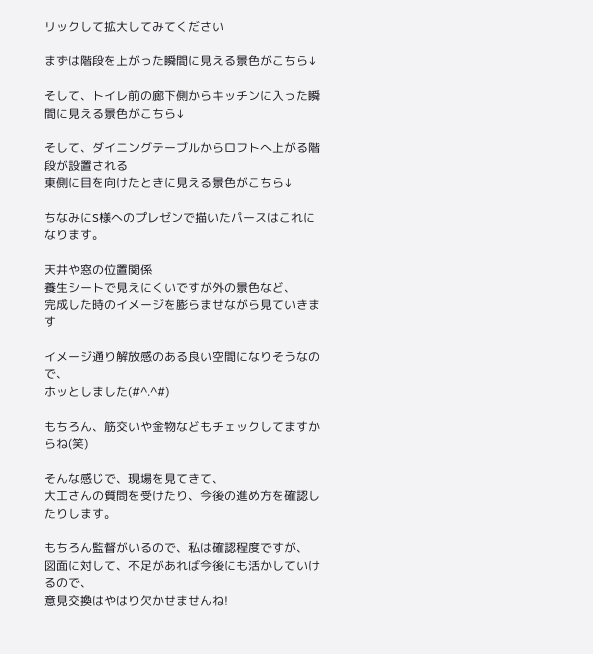リックして拡大してみてください

まずは階段を上がった瞬間に見える景色がこちら↓

そして、トイレ前の廊下側からキッチンに入った瞬間に見える景色がこちら↓

そして、ダイニングテーブルからロフトへ上がる階段が設置される
東側に目を向けたときに見える景色がこちら↓

ちなみにS様へのプレゼンで描いたパースはこれになります。

天井や窓の位置関係
養生シートで見えにくいですが外の景色など、
完成した時のイメージを膨らませながら見ていきます

イメージ通り解放感のある良い空間になりそうなので、
ホッとしました(#^.^#)

もちろん、筋交いや金物などもチェックしてますからね(笑)

そんな感じで、現場を見てきて、
大工さんの質問を受けたり、今後の進め方を確認したりします。

もちろん監督がいるので、私は確認程度ですが、
図面に対して、不足があれば今後にも活かしていけるので、
意見交換はやはり欠かせませんね!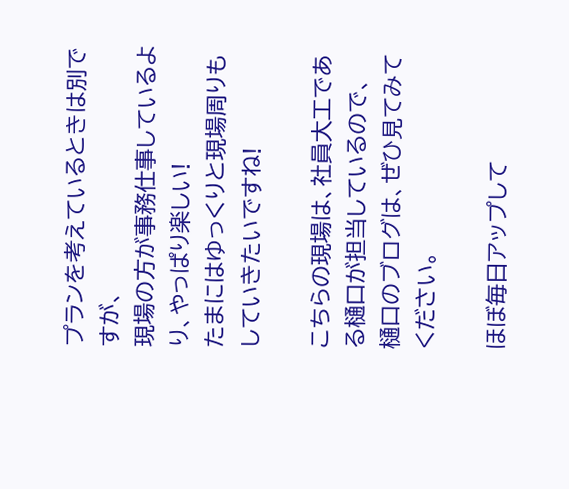プランを考えているときは別ですが、
現場の方が事務仕事しているより、やっぱり楽しい!
たまにはゆっくりと現場周りもしていきたいですね!

こちらの現場は、社員大工である樋口が担当しているので、
樋口のブログは、ぜひ見てみてください。

ほぼ毎日アップして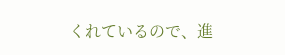くれているので、進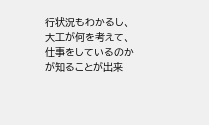行状況もわかるし、
大工が何を考えて、仕事をしているのかが知ることが出来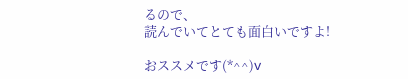るので、
読んでいてとても面白いですよ!

おススメです(*^^)v